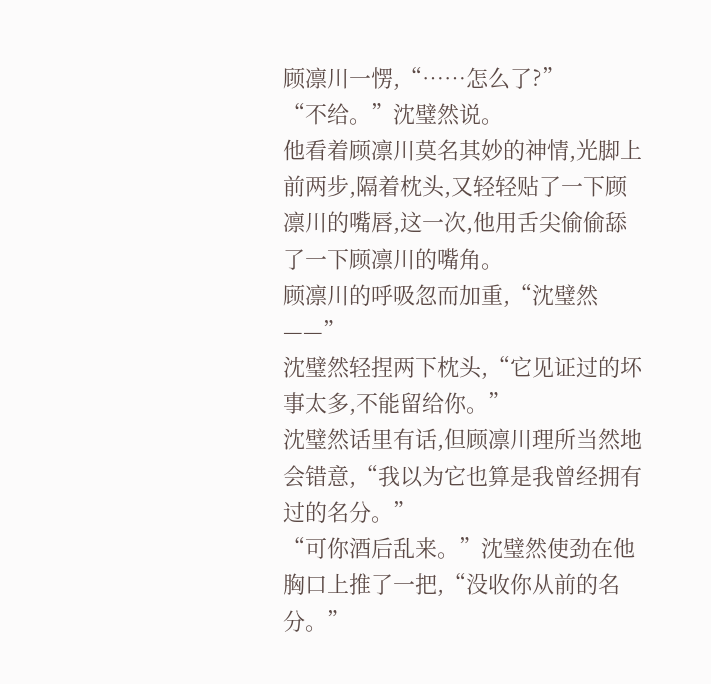顾凛川一愣,“……怎么了?”
“不给。”沈璧然说。
他看着顾凛川莫名其妙的神情,光脚上前两步,隔着枕头,又轻轻贴了一下顾凛川的嘴唇,这一次,他用舌尖偷偷舔了一下顾凛川的嘴角。
顾凛川的呼吸忽而加重,“沈璧然——”
沈璧然轻捏两下枕头,“它见证过的坏事太多,不能留给你。”
沈璧然话里有话,但顾凛川理所当然地会错意,“我以为它也算是我曾经拥有过的名分。”
“可你酒后乱来。”沈璧然使劲在他胸口上推了一把,“没收你从前的名分。”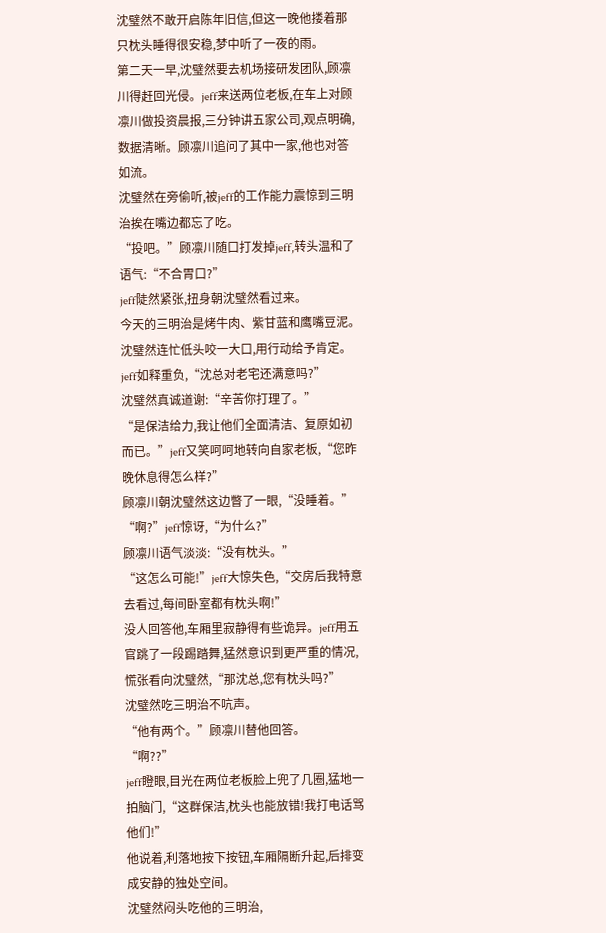沈璧然不敢开启陈年旧信,但这一晚他搂着那只枕头睡得很安稳,梦中听了一夜的雨。
第二天一早,沈璧然要去机场接研发团队,顾凛川得赶回光侵。jeff来送两位老板,在车上对顾凛川做投资晨报,三分钟讲五家公司,观点明确,数据清晰。顾凛川追问了其中一家,他也对答如流。
沈璧然在旁偷听,被jeff的工作能力震惊到三明治挨在嘴边都忘了吃。
“投吧。”顾凛川随口打发掉jeff,转头温和了语气:“不合胃口?”
jeff陡然紧张,扭身朝沈璧然看过来。
今天的三明治是烤牛肉、紫甘蓝和鹰嘴豆泥。沈璧然连忙低头咬一大口,用行动给予肯定。
jeff如释重负,“沈总对老宅还满意吗?”
沈璧然真诚道谢:“辛苦你打理了。”
“是保洁给力,我让他们全面清洁、复原如初而已。”jeff又笑呵呵地转向自家老板,“您昨晚休息得怎么样?”
顾凛川朝沈璧然这边瞥了一眼,“没睡着。”
“啊?”jeff惊讶,“为什么?”
顾凛川语气淡淡:“没有枕头。”
“这怎么可能!”jeff大惊失色,“交房后我特意去看过,每间卧室都有枕头啊!”
没人回答他,车厢里寂静得有些诡异。jeff用五官跳了一段踢踏舞,猛然意识到更严重的情况,慌张看向沈璧然,“那沈总,您有枕头吗?”
沈璧然吃三明治不吭声。
“他有两个。”顾凛川替他回答。
“啊??”
jeff瞪眼,目光在两位老板脸上兜了几圈,猛地一拍脑门,“这群保洁,枕头也能放错!我打电话骂他们!”
他说着,利落地按下按钮,车厢隔断升起,后排变成安静的独处空间。
沈璧然闷头吃他的三明治,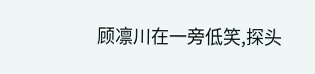顾凛川在一旁低笑,探头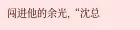闯进他的余光,“沈总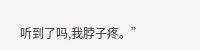听到了吗,我脖子疼。”